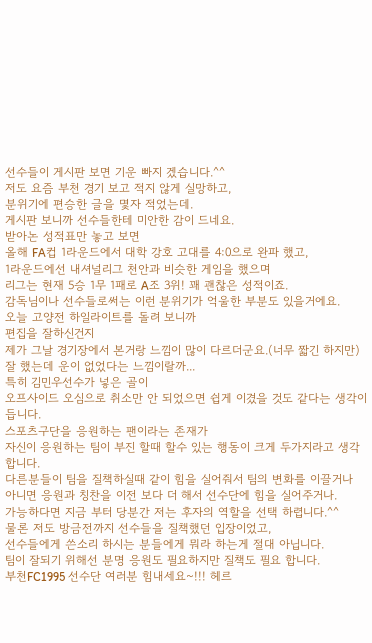선수들이 게시판 보면 기운 빠지 겠습니다.^^
저도 요즘 부천 경기 보고 적지 않게 실망하고,
분위기에 편승한 글을 몇자 적었는데.
게시판 보니까 선수들한테 미안한 감이 드네요.
받아논 성적표만 놓고 보면
올해 FA컵 1라운드에서 대학 강호 고대를 4:0으로 완파 했고,
1라운드에선 내셔널리그 천안과 비슷한 게임을 했으며
리그는 현재 5승 1무 1패로 A조 3위! 꽤 괜찮은 성적이죠.
감독님이나 선수들로써는 이런 분위기가 억울한 부분도 있을거에요.
오늘 고양전 하일라이트를 돌려 보니까
편집을 잘하신건지
제가 그날 경기장에서 본거랑 느낌이 많이 다르더군요.(너무 짧긴 하지만)
잘 했는데 운이 없었다는 느낌이랄까...
특히 김민우선수가 넣은 골이
오프사이드 오심으로 취소만 안 되었으면 쉽게 이겼을 것도 같다는 생각이 듭니다.
스포츠구단을 응원하는 팬이라는 존재가
자신이 응원하는 팀이 부진 할때 할수 있는 행동이 크게 두가지라고 생각 합니다.
다른분들이 팀을 질책하실때 같이 힘을 실어줘서 팀의 변화를 이끌거나
아니면 응원과 칭찬을 이전 보다 더 해서 선수단에 힘을 실어주거나.
가능하다면 지금 부터 당분간 저는 후자의 역할을 선택 하렵니다.^^
물론 저도 방금전까지 선수들을 질책했던 입장이었고,
선수들에게 쓴소리 하시는 분들에게 뭐라 하는게 절대 아닙니다.
팀이 잘되기 위해선 분명 응원도 필요하지만 질책도 필요 합니다.
부천FC1995 선수단 여러분 힘내세요~!!! 헤르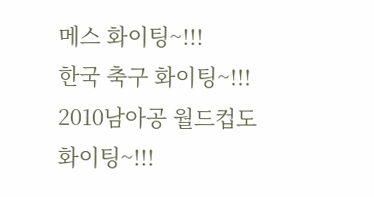메스 화이팅~!!!
한국 축구 화이팅~!!! 2010남아공 월드컵도 화이팅~!!!